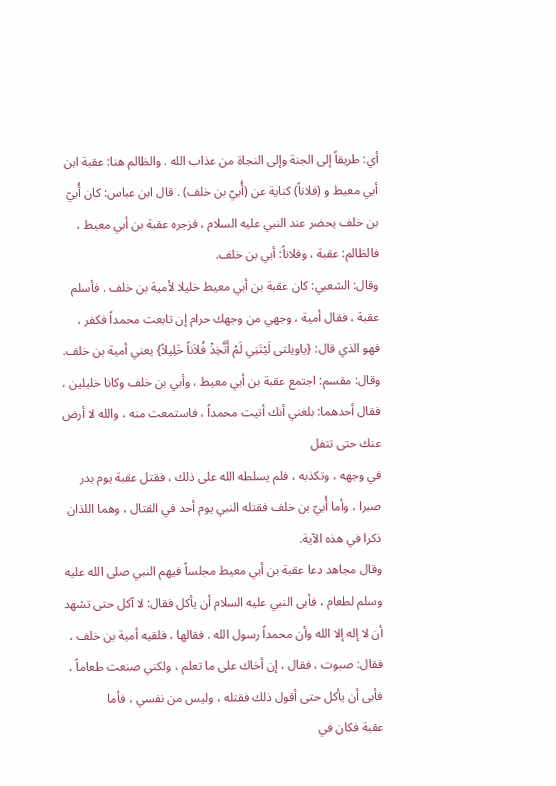أي: طريقاً إلى الجنة وإلى النجاة من عذاب الله . والظالم هنا: عقبة ابن أبي معيط و (فلاناً) كناية عن (أُبيّ بن خلف) . قال ابن عباس: كان أُبيّ بن خلف يحضر عند النبي عليه السلام ، فزجره عقبة بن أبي معيط ، فالظالم: عقبة ، وفلاناً: أبي بن خلف.
وقال: الشعبي: كان عقبة بن أبي معيط خليلا لأمية بن خلف . فأسلم عقبة ، فقال أمية ، وجهي من وجهك حرام إن تابعت محمداً فكفر ، فهو الذي قال: {ياويلتى لَيْتَنِي لَمْ أَتَّخِذْ فُلاَناً خَلِيلاً} يعني أمية بن خلف.
وقال: مقسم: اجتمع عقبة بن أبي معيط ، وأبي بن خلف وكانا خليلين ، فقال أحدهما: بلغني أنك أتيت محمداً ، فاستمعت منه ، والله لا أرض عنك حتى تتفل
في وجهه ، وتكذبه ، فلم يسلطه الله على ذلك ، فقتل عقبة يوم بدر صبرا ، وأما أُبيّ بن خلف فقتله النبي يوم أحد في القتال ، وهما اللذان ذكرا في هذه الآية.
وقال مجاهد دعا عقبة بن أبي معيط مجلساً فيهم النبي صلى الله عليه وسلم لطعام ، فأبى النبي عليه السلام أن يأكل فقال: لا آكل حتى تشهد أن لا إله إلا الله وأن محمداً رسول الله . فقالها ، فلقيه أمية بن خلف ، فقال: صبوت ، فقال ، إن أخاك على ما تعلم ، ولكني صنعت طعاماً ، فأبى أن يأكل حتى أقول ذلك فقتله ، وليس من نفسي ، فأما
عقبة فكان في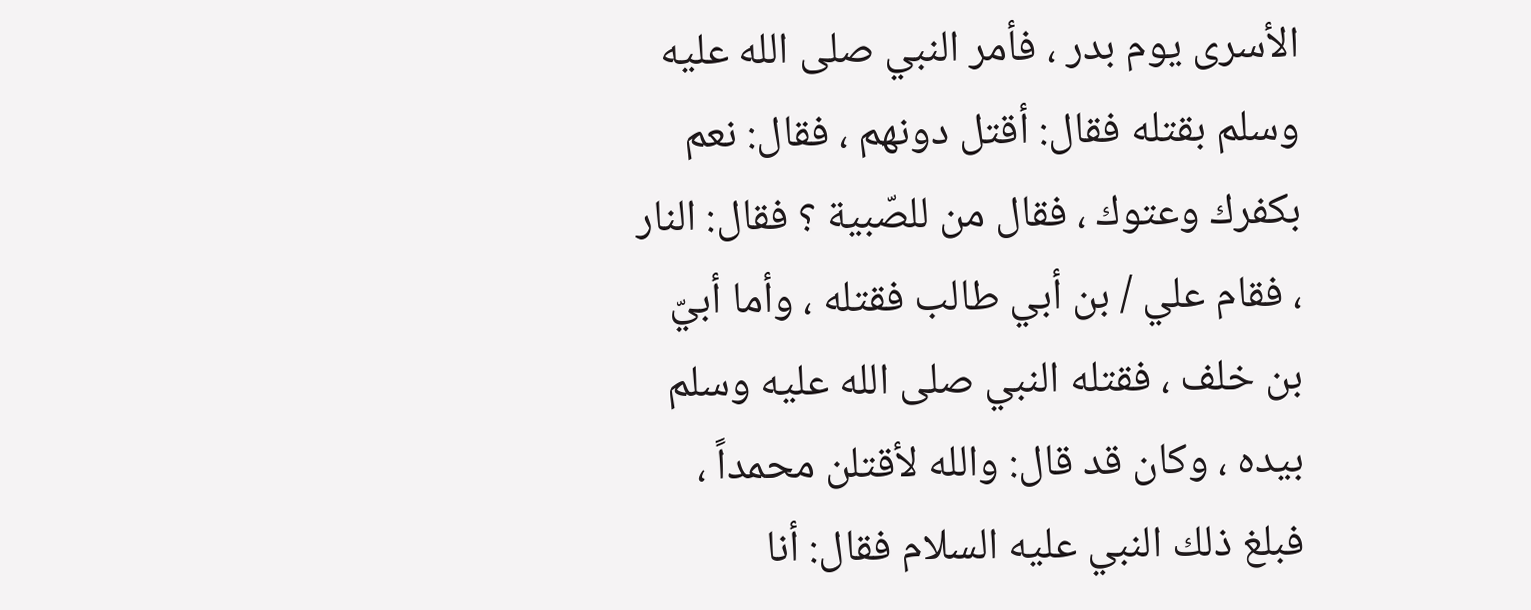الأسرى يوم بدر ، فأمر النبي صلى الله عليه وسلم بقتله فقال: أقتل دونهم ، فقال: نعم بكفرك وعتوك ، فقال من للصّبية ؟ فقال: النار ، فقام علي / بن أبي طالب فقتله ، وأما أبيّ بن خلف ، فقتله النبي صلى الله عليه وسلم بيده ، وكان قد قال: والله لأقتلن محمداً ، فبلغ ذلك النبي عليه السلام فقال: أنا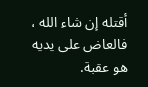أقتله إن شاء الله ، فالعاض على يديه هو عقبة.